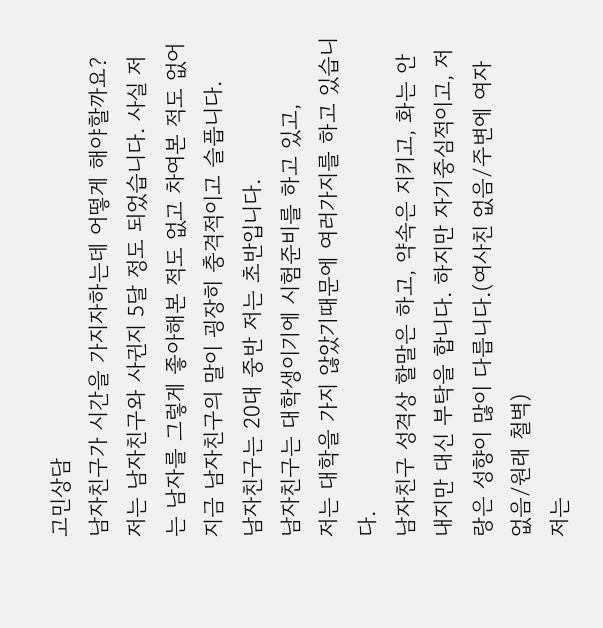고민상담
남자친구가 시간을 가지자하는데 어떻게 해야할까요?
저는 남자친구와 사귄지 5달 정도 되었습니다. 사실 저는 남자를 그렇게 좋아해본 적도 없고 차여본 적도 없어 지금 남자친구의 말이 굉장히 충격적이고 슬픕니다.
남자친구는 20대 중반 저는 초반입니다.
남자친구는 대학생이기에 시험준비를 하고 있고,
저는 대학을 가지 않았기때문에 여러가지를 하고 있습니다.
남자친구 성격상 할말은 하고, 약속은 지키고, 화는 안내지만 대신 부탁을 합니다. 하지만 자기중심적이고, 저랑은 성향이 많이 다릅니다.(여사친 없음/주변에 여자 없음/원래 철벽)
저는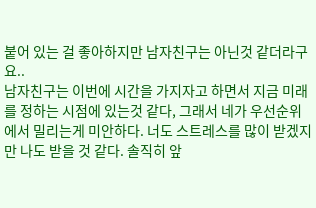붙어 있는 걸 좋아하지만 남자친구는 아닌것 같더라구요..
남자친구는 이번에 시간을 가지자고 하면서 지금 미래를 정하는 시점에 있는것 같다, 그래서 네가 우선순위에서 밀리는게 미안하다. 너도 스트레스를 많이 받겠지만 나도 받을 것 같다. 솔직히 앞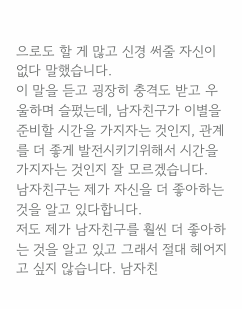으로도 할 게 많고 신경 써줄 자신이 없다 말했습니다.
이 말을 듣고 굉장히 충격도 받고 우울하며 슬펐는데, 남자친구가 이별을 준비할 시간을 가지자는 것인지, 관계를 더 좋게 발전시키기위해서 시간을 가지자는 것인지 잘 모르겠습니다.
남자친구는 제가 자신을 더 좋아하는 것을 알고 있다합니다.
저도 제가 남자친구를 훨씬 더 좋아하는 것을 알고 있고 그래서 절대 헤어지고 싶지 않습니다. 남자친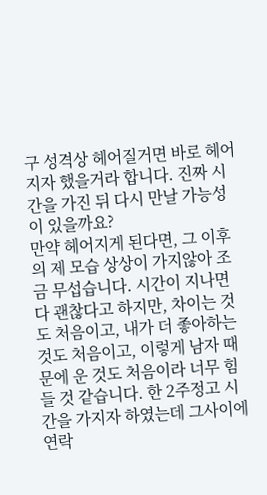구 성격상 헤어질거면 바로 헤어지자 했을거라 합니다. 진짜 시간을 가진 뒤 다시 만날 가능성이 있을까요?
만약 헤어지게 된다면, 그 이후의 제 모습 상상이 가지않아 조금 무섭습니다. 시간이 지나면 다 괜찮다고 하지만, 차이는 것도 처음이고, 내가 더 좋아하는 것도 처음이고, 이렇게 남자 때문에 운 것도 처음이라 너무 힘들 것 같습니다. 한 2주정고 시간을 가지자 하였는데 그사이에 연락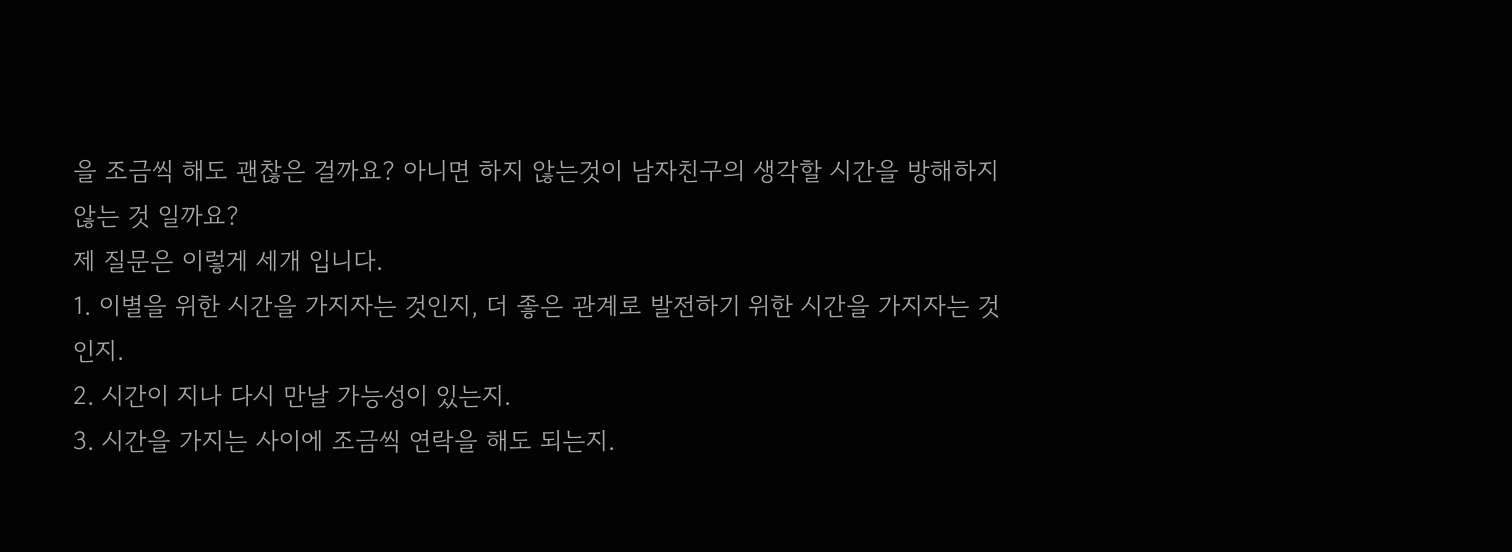을 조금씩 해도 괜찮은 걸까요? 아니면 하지 않는것이 남자친구의 생각할 시간을 방해하지 않는 것 일까요?
제 질문은 이렇게 세개 입니다.
1. 이별을 위한 시간을 가지자는 것인지, 더 좋은 관계로 발전하기 위한 시간을 가지자는 것 인지.
2. 시간이 지나 다시 만날 가능성이 있는지.
3. 시간을 가지는 사이에 조금씩 연락을 해도 되는지.